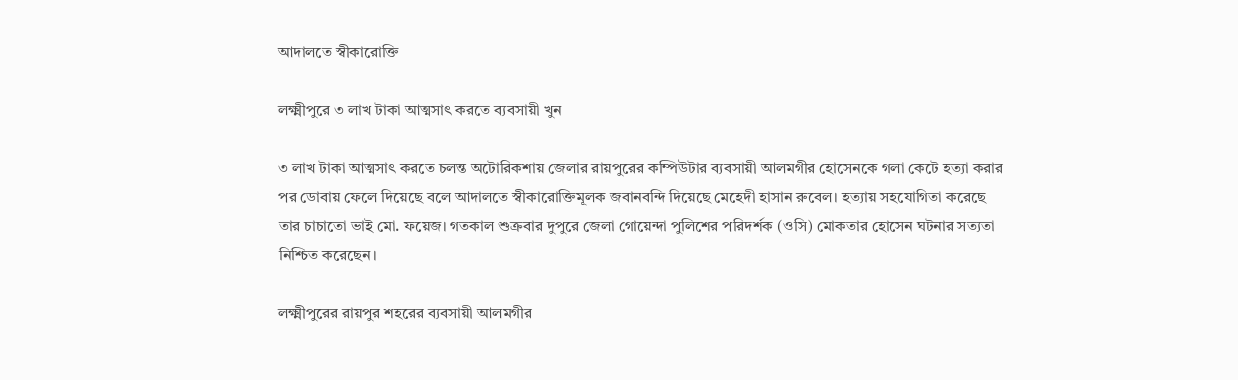আদালতে স্বীকারোক্তি

লক্ষ্মীপুরে ৩ লাখ টাকা আত্মসাৎ করতে ব্যবসায়ী খুন

৩ লাখ টাকা আত্মসাৎ করতে চলন্ত অটোরিকশায় জেলার রায়পুরের কম্পিউটার ব্যবসায়ী আলমগীর হোসেনকে গলা কেটে হত্যা করার পর ডোবায় ফেলে দিয়েছে বলে আদালতে স্বীকারোক্তিমূলক জবানবন্দি দিয়েছে মেহেদী হাসান রুবেল। হত্যায় সহযোগিতা করেছে তার চাচাতো ভাই মো. ফয়েজ। গতকাল শুক্রবার দুপুরে জেলা গোয়েন্দা পুলিশের পরিদর্শক (ওসি) মোকতার হোসেন ঘটনার সত্যতা নিশ্চিত করেছেন।

লক্ষ্মীপুরের রায়পুর শহরের ব্যবসায়ী আলমগীর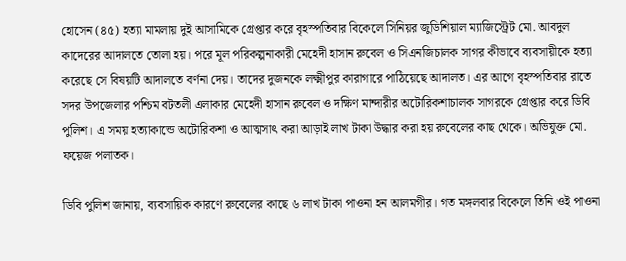হোসেন (৪৫) হত্যা মামলায় দুই আসামিকে গ্রেপ্তার করে বৃহস্পতিবার বিকেলে সিনিয়র জুডিশিয়াল ম্যাজিস্ট্রেট মো. আবদুল কাদেরের আদালতে তোলা হয়। পরে মূল পরিকল্পনাকারী মেহেদী হাসান রুবেল ও সিএনজিচালক সাগর কীভাবে ব্যবসায়ীকে হত্যা করেছে সে বিষয়টি আদালতে বর্ণনা দেয়। তাদের দুজনকে লক্ষ্মীপুর কারাগারে পাঠিয়েছে আদালত। এর আগে বৃহস্পতিবার রাতে সদর উপজেলার পশ্চিম বটতলী এলাকার মেহেদী হাসান রুবেল ও দক্ষিণ মান্দারীর অটোরিকশাচালক সাগরকে গ্রেপ্তার করে ডিবি পুলিশ। এ সময় হত্যাকান্ডে অটোরিকশা ও আত্মসাৎ করা আড়াই লাখ টাকা উদ্ধার করা হয় রুবেলের কাছ থেকে। অভিযুক্ত মো. ফয়েজ পলাতক।

ডিবি পুলিশ জানায়, ব্যবসায়িক কারণে রুবেলের কাছে ৬ লাখ টাকা পাওনা হন আলমগীর। গত মঙ্গলবার বিকেলে তিনি ওই পাওনা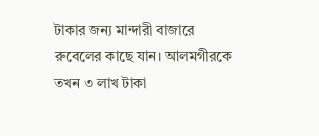টাকার জন্য মান্দারী বাজারে রুবেলের কাছে যান। আলমগীরকে তখন ৩ লাখ টাকা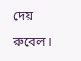দেয় রুবেল।